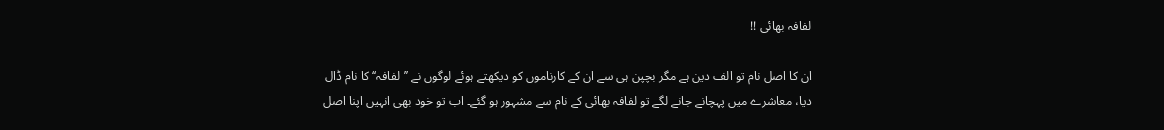لفافہ بھائی !!

ان کا اصل نام تو الف دین ہے مگر بچپن ہی سے ان کے کارناموں کو دیکھتے ہوئے لوگوں نے ’’لفافہ‘‘ کا نام ڈال دیا، معاشرے میں پہچانے جانے لگے تو لفافہ بھائی کے نام سے مشہور ہو گئے۔ اب تو خود بھی انہیں اپنا اصل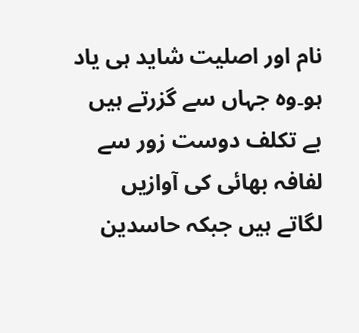نام اور اصلیت شاید ہی یاد ہو۔وہ جہاں سے گزرتے ہیں بے تکلف دوست زور سے لفافہ بھائی کی آوازیں لگاتے ہیں جبکہ حاسدین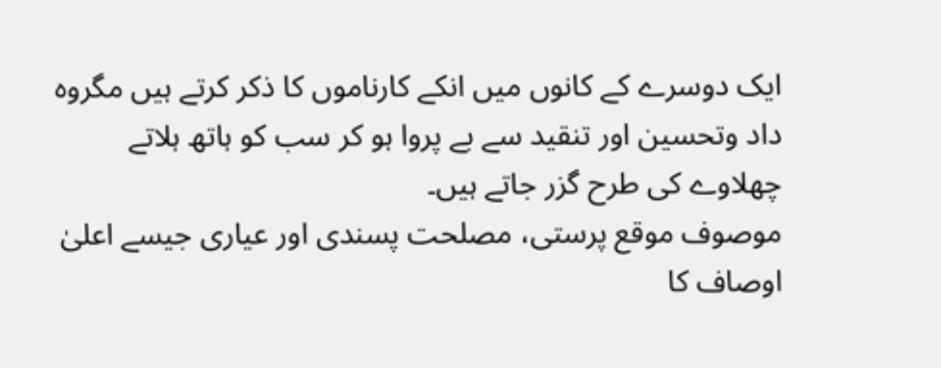ایک دوسرے کے کانوں میں انکے کارناموں کا ذکر کرتے ہیں مگروہ داد وتحسین اور تنقید سے بے پروا ہو کر سب کو ہاتھ ہلاتے چھلاوے کی طرح گزر جاتے ہیں۔
موصوف موقع پرستی، مصلحت پسندی اور عیاری جیسے اعلیٰ اوصاف کا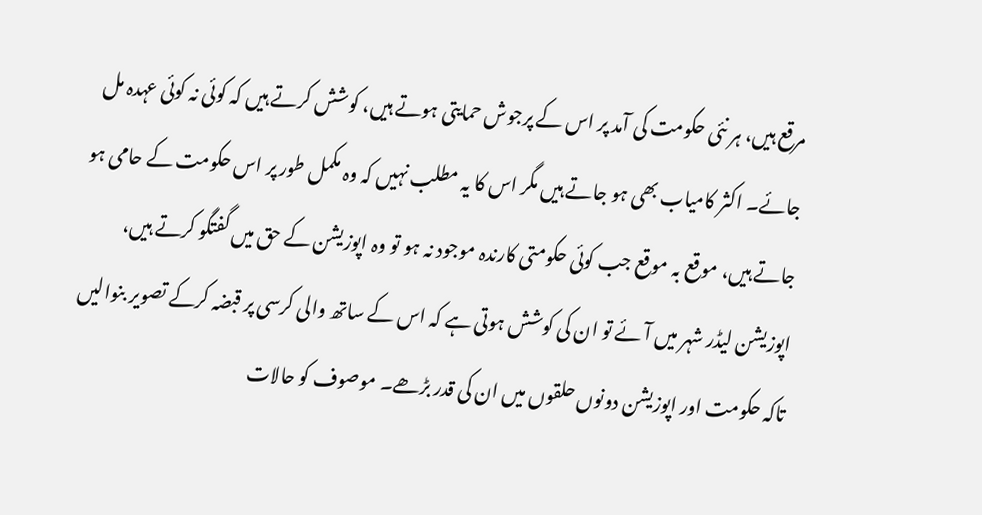مرقع ہیں، ہر نئی حکومت کی آمد پر اس کے پرجوش حمایتی ہوتے ہیں، کوشش کرتے ہیں کہ کوئی نہ کوئی عہدہ مل جائے۔ اکثر کامیاب بھی ہو جاتے ہیں مگر اس کا یہ مطلب نہیں کہ وہ مکمل طور پر اس حکومت کے حامی ہو جاتے ہیں، موقع بہ موقع جب کوئی حکومتی کارندہ موجود نہ ہو تو وہ اپوزیشن کے حق میں گفتگو کرتے ہیں، اپوزیشن لیڈر شہر میں آئے تو ان کی کوشش ہوتی ہے کہ اس کے ساتھ والی کرسی پر قبضہ کرکے تصویر بنوالیں تاکہ حکومت اور اپوزیشن دونوں حلقوں میں ان کی قدر بڑھے۔ موصوف کو حالات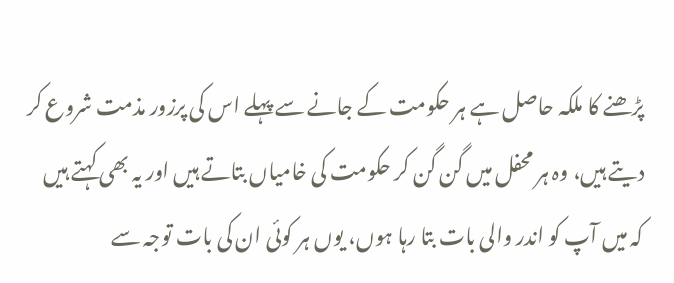پڑھنے کا ملکہ حاصل ہے ہر حکومت کے جانے سے پہلے اس کی پرزور مذمت شروع کر دیتے ہیں، وہ ہر محفل میں گن گن کر حکومت کی خامیاں بتاتے ہیں اور یہ بھی کہتے ہیں کہ میں آپ کو اندر والی بات بتا رہا ہوں، یوں ہر کوئی ان کی بات توجہ سے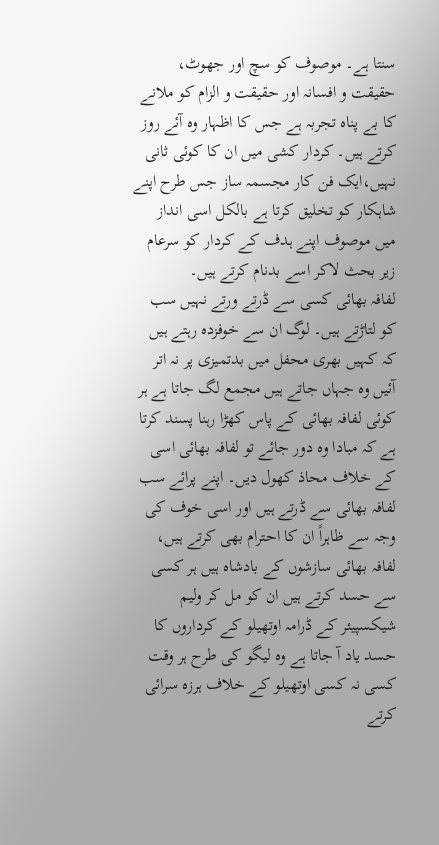سنتا ہے۔ موصوف کو سچ اور جھوٹ، حقیقت و افسانہ اور حقیقت و الزام کو ملانے کا بے پناہ تجربہ ہے جس کا اظہار وہ آئے روز کرتے ہیں۔ کردار کشی میں ان کا کوئی ثانی نہیں،ایک فن کار مجسمہ ساز جس طرح اپنے شاہکار کو تخلیق کرتا ہے بالکل اسی انداز میں موصوف اپنے ہدف کے کردار کو سرعام زیر بحث لاکر اسے بدنام کرتے ہیں۔
لفافہ بھائی کسی سے ڈرتے ورتے نہیں سب کو لتاڑتے ہیں۔ لوگ ان سے خوفزدہ رہتے ہیں کہ کہیں بھری محفل میں بدتمیزی پر نہ اتر آئیں وہ جہاں جاتے ہیں مجمع لگ جاتا ہے ہر کوئی لفافہ بھائی کے پاس کھڑا رہنا پسند کرتا ہے کہ مبادا وہ دور جائے تو لفافہ بھائی اسی کے خلاف محاذ کھول دیں۔ اپنے پرائے سب لفافہ بھائی سے ڈرتے ہیں اور اسی خوف کی وجہ سے ظاہراً ان کا احترام بھی کرتے ہیں، لفافہ بھائی سازشوں کے بادشاہ ہیں ہر کسی سے حسد کرتے ہیں ان کو مل کر ولیم شیکسپیئر کے ڈرامہ اوتھیلو کے کرداروں کا حسد یاد آ جاتا ہے وہ لیگو کی طرح ہر وقت کسی نہ کسی اوتھیلو کے خلاف ہرزہ سرائی کرتے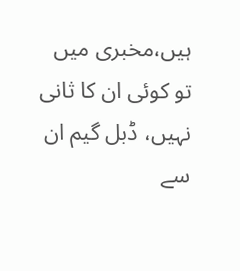ہیں،مخبری میں تو کوئی ان کا ثانی نہیں، ڈبل گیم ان سے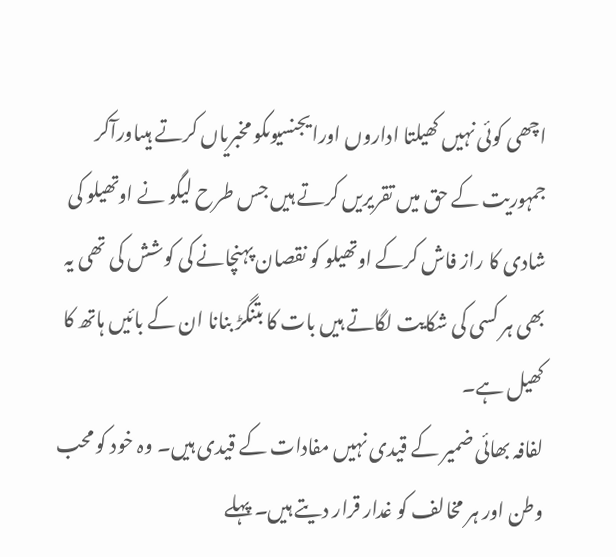اچھی کوئی نہیں کھیلتا اداروں اورایجنسیوںکو مخبریاں کرتے ہیںاورآکر جمہوریت کے حق میں تقریریں کرتے ہیں جس طرح لیگو نے اوتھیلو کی شادی کا راز فاش کرکے اوتھیلو کو نقصان پہنچانے کی کوشش کی تھی یہ بھی ہر کسی کی شکایت لگاتے ہیں بات کا بتنگڑ بنانا ان کے بائیں ہاتھ کا کھیل ہے۔
لفافہ بھائی ضمیر کے قیدی نہیں مفادات کے قیدی ہیں۔ وہ خود کو محب وطن اور ہر مخالف کو غدار قرار دیتے ہیں۔ پہلے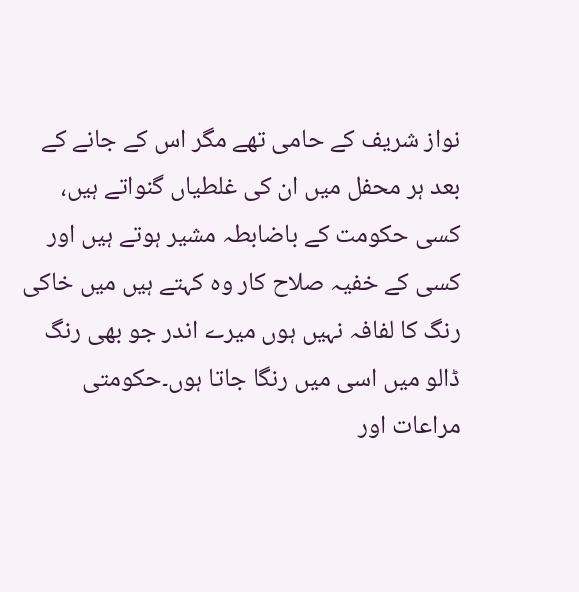نواز شریف کے حامی تھے مگر اس کے جانے کے بعد ہر محفل میں ان کی غلطیاں گنواتے ہیں، کسی حکومت کے باضابطہ مشیر ہوتے ہیں اور کسی کے خفیہ صلاح کار وہ کہتے ہیں میں خاکی رنگ کا لفافہ نہیں ہوں میرے اندر جو بھی رنگ ڈالو میں اسی میں رنگا جاتا ہوں۔حکومتی مراعات اور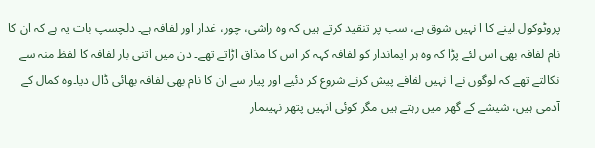پروٹوکول لینے کا ا نہیں شوق ہے، سب پر تنقید کرتے ہیں کہ وہ راشی، چور، غدار اور لفافہ ہے۔ دلچسپ بات یہ ہے کہ ان کا نام لفافہ بھی اس لئے پڑا کہ وہ ہر ایماندار کو لفافہ کہہ کر اس کا مذاق اڑاتے تھے۔ دن میں اتنی بار لفافہ کا لفظ منہ سے نکالتے تھے کہ لوگوں نے ا نہیں لفافے پیش کرنے شروع کر دئیے اور پیار سے ان کا نام بھی لفافہ بھائی ڈال دیا۔وہ کمال کے آدمی ہیں، شیشے کے گھر میں رہتے ہیں مگر کوئی انہیں پتھر نہیںمار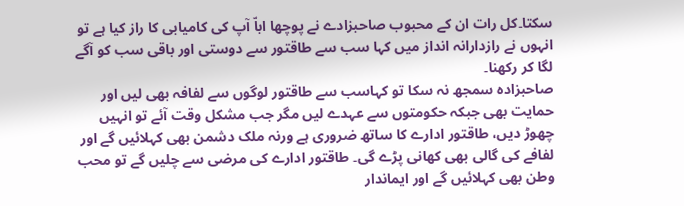سکتا۔کل رات ان کے محبوب صاحبزادے نے پوچھا اباّ آپ کی کامیابی کا راز کیا ہے تو انہوں نے رازدارانہ انداز میں کہا سب سے طاقتور سے دوستی اور باقی سب کو آگے لگا کر رکھنا۔
صاحبزادہ سمجھ نہ سکا تو کہاسب سے طاقتور لوگوں سے لفافہ بھی لیں اور حمایت بھی جبکہ حکومتوں سے عہدے لیں مگر جب مشکل وقت آئے تو انہیں چھوڑ دیں، طاقتور ادارے کا ساتھ ضروری ہے ورنہ ملک دشمن بھی کہلائیں گے اور لفافے کی گالی بھی کھانی پڑے گی۔ طاقتور ادارے کی مرضی سے چلیں گے تو محب وطن بھی کہلائیں گے اور ایماندار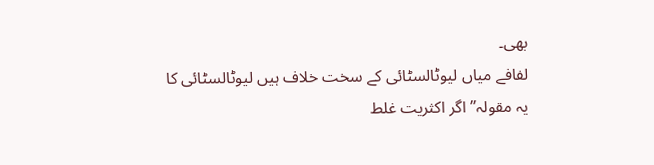بھی۔
لفافے میاں لیوٹالسٹائی کے سخت خلاف ہیں لیوٹالسٹائی کا یہ مقولہ’’اگر اکثریت غلط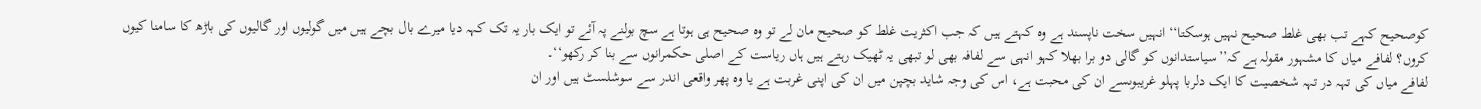کوصحیح کہے تب بھی غلط صحیح نہیں ہوسکتا‘‘ انہیں سخت ناپسند ہے وہ کہتے ہیں کہ جب اکثریت غلط کو صحیح مان لے تو وہ صحیح ہی ہوتا ہے سچ بولنے پہ آئے تو ایک بار یہ تک کہہ دیا میرے بال بچے ہیں میں گولیوں اور گالیوں کی باڑھ کا سامنا کیوں کروں؟ لفافے میاں کا مشہور مقولہ ہے کہ’’سیاستدانوں کو گالی دو برا بھلا کہو انہی سے لفافہ بھی لو تبھی یہ ٹھیک رہتے ہیں ہاں ریاست کے اصلی حکمرانوں سے بنا کر رکھو‘‘۔
لفافے میاں کی تہہ در تہہ شخصیت کا ایک دلربا پہلو غریبوںسے ان کی محبت ہے، اس کی وجہ شاید بچپن میں ان کی اپنی غربت ہے یا وہ پھر واقعی اندر سے سوشلسٹ ہیں اور ان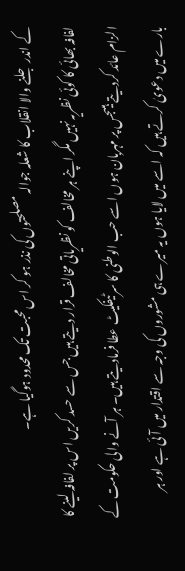کے اندر جلنے والا انقلاب کا شعلہ جوالہ مصلحتوں کی نذر ہو کر اس محبت تک محدود ہوگیا ہے۔
لفافہ بھائی کا کوئی نظریہ نہیں مگر اپنے ہر مخالف کو نظریاتی مخالف قرار دیتے ہیں جس سے حسد کریں اس پر لفافہ لینے کا الزام عائد کردیتے ہیںجس پر مہربان ہوں اسے حب الوطنی کا سرٹیفکیٹ عطا فرمادیتے ہیں۔ ہر آنے والی حکومت کے بارے میں دعویٰ کرتے ہیں کہ اسے میں لایا ہوں یہ میرے ہی مشوروں کی وجہ سے اقتدار میں آئی ہے اور ہر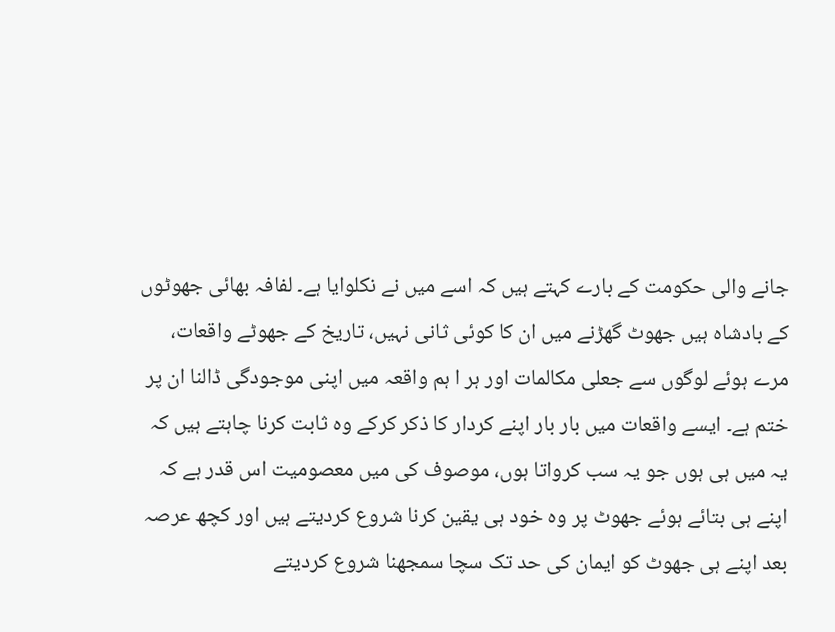جانے والی حکومت کے بارے کہتے ہیں کہ اسے میں نے نکلوایا ہے۔ لفافہ بھائی جھوٹوں کے بادشاہ ہیں جھوٹ گھڑنے میں ان کا کوئی ثانی نہیں، تاریخ کے جھوٹے واقعات، مرے ہوئے لوگوں سے جعلی مکالمات اور ہر ا ہم واقعہ میں اپنی موجودگی ڈالنا ان پر ختم ہے۔ ایسے واقعات میں بار بار اپنے کردار کا ذکر کرکے وہ ثابت کرنا چاہتے ہیں کہ یہ میں ہی ہوں جو یہ سب کرواتا ہوں، موصوف کی میں معصومیت اس قدر ہے کہ اپنے ہی بتائے ہوئے جھوٹ پر وہ خود ہی یقین کرنا شروع کردیتے ہیں اور کچھ عرصہ بعد اپنے ہی جھوٹ کو ایمان کی حد تک سچا سمجھنا شروع کردیتے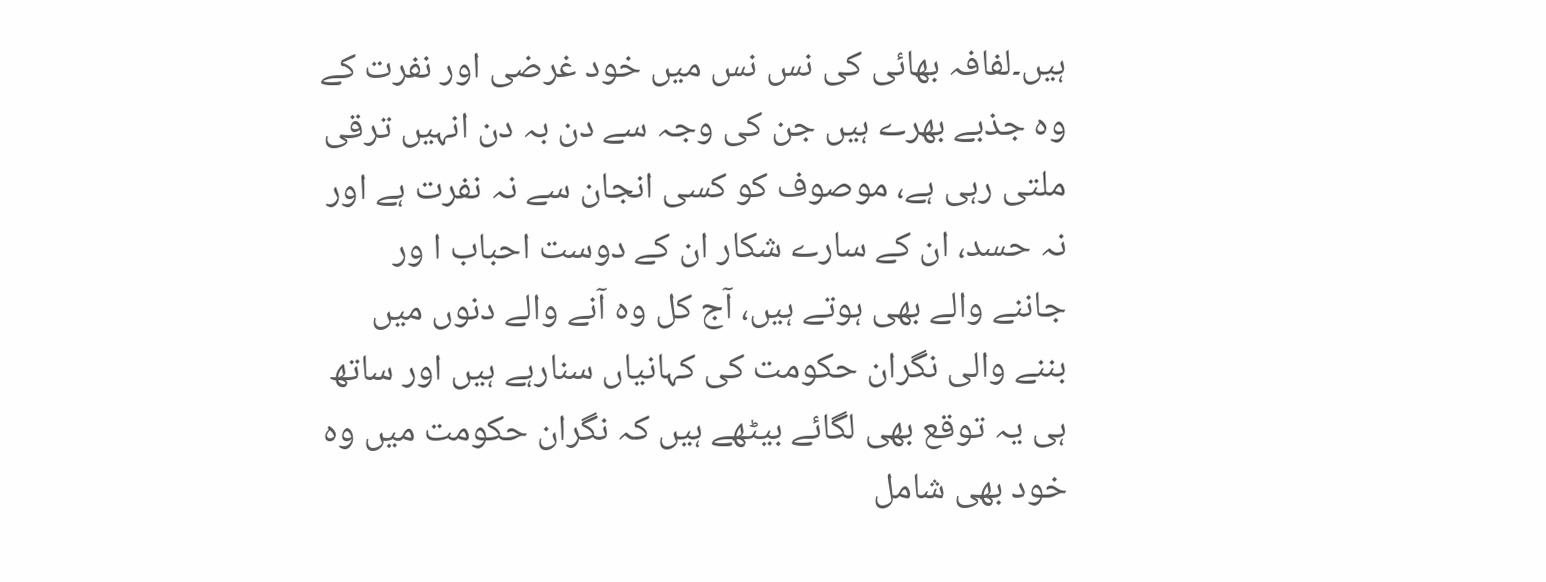ہیں۔لفافہ بھائی کی نس نس میں خود غرضی اور نفرت کے وہ جذبے بھرے ہیں جن کی وجہ سے دن بہ دن انہیں ترقی ملتی رہی ہے، موصوف کو کسی انجان سے نہ نفرت ہے اور نہ حسد، ان کے سارے شکار ان کے دوست احباب ا ور جاننے والے بھی ہوتے ہیں، آج کل وہ آنے والے دنوں میں بننے والی نگران حکومت کی کہانیاں سنارہے ہیں اور ساتھ ہی یہ توقع بھی لگائے بیٹھے ہیں کہ نگران حکومت میں وہ خود بھی شامل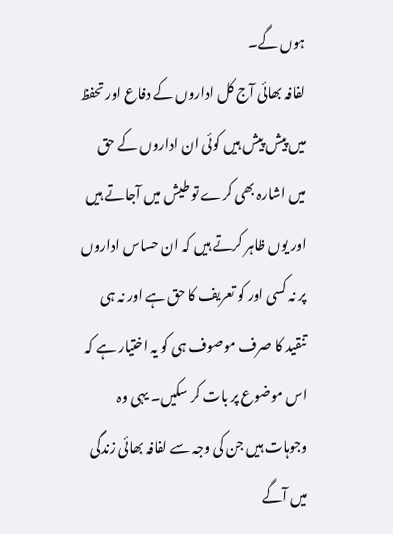ہوں گے۔
لفافہ بھائی آج کل اداروں کے دفاع اور تحفظ میں پیش پیش ہیں کوئی ان اداروں کے حق میں اشارہ بھی کرے تو طیش میں آجاتے ہیں اور یوں ظاہر کرتے ہیں کہ ان حساس اداروں پر نہ کسی اور کو تعریف کا حق ہے اور نہ ہی تنقید کا صرف موصوف ہی کو یہ اختیار ہے کہ اس موضوع پر بات کر سکیں۔ یہی وہ وجوہات ہیں جن کی وجہ سے لفافہ بھائی زندگی میں آگے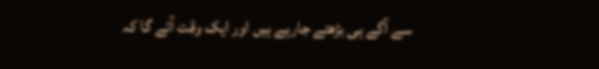سے آگے ہی بڑھتے جارہے ہیں اور ایک وقت آئے گا کہ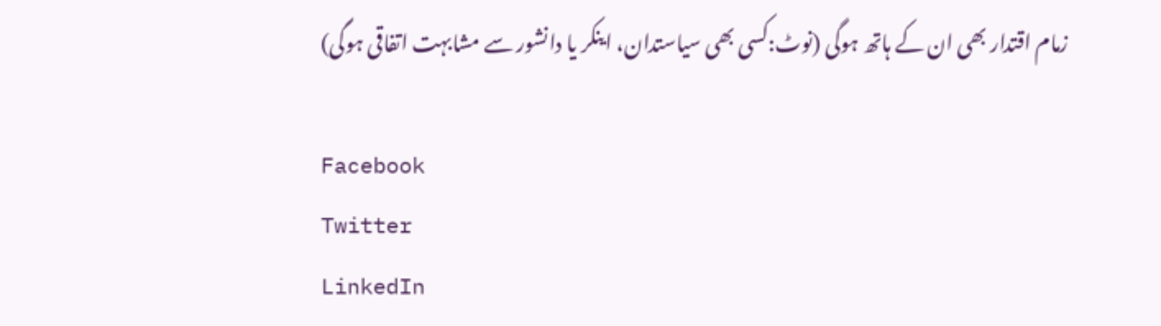زمام اقتدار بھی ان کے ہاتھ ہوگی (نوٹ:کسی بھی سیاستدان، اینکر یا دانشور سے مشابہت اتفاقی ہوگی)

Facebook
Twitter
LinkedIn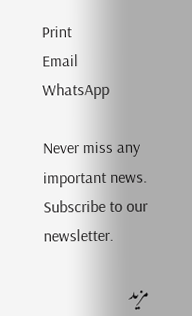Print
Email
WhatsApp

Never miss any important news. Subscribe to our newsletter.

مزید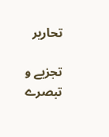تحاریر

تجزیے و تبصرے